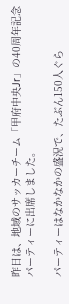昨日は、地域のサッカーチーム「甲府中央Jr」の40周年記念パーティーに出席しました。

パーティーはなかなかの盛況で、たぶん150人ぐら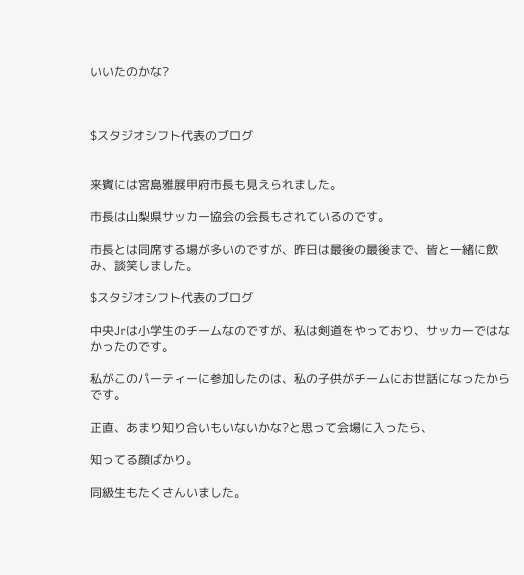いいたのかな?



$スタジオシフト代表のブログ


来賓には宮島雅展甲府市長も見えられました。

市長は山梨県サッカー協会の会長もされているのです。

市長とは同席する場が多いのですが、昨日は最後の最後まで、皆と一緒に飲み、談笑しました。

$スタジオシフト代表のブログ

中央Jrは小学生のチームなのですが、私は剣道をやっており、サッカーではなかったのです。

私がこのパーティーに参加したのは、私の子供がチームにお世話になったからです。

正直、あまり知り合いもいないかな?と思って会場に入ったら、

知ってる顔ばかり。

同級生もたくさんいました。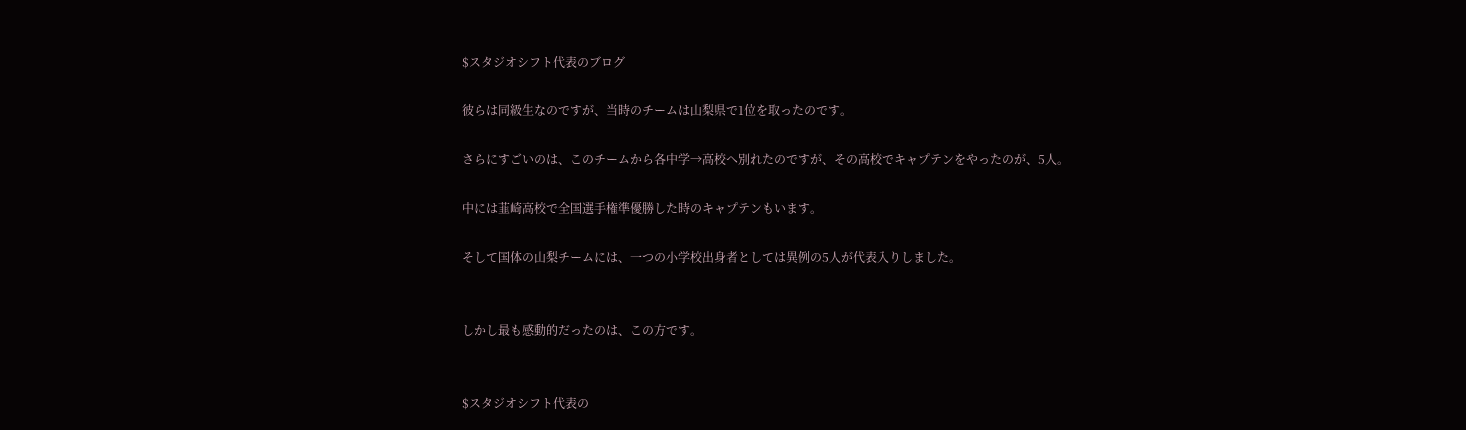$スタジオシフト代表のブログ

彼らは同級生なのですが、当時のチームは山梨県で1位を取ったのです。

さらにすごいのは、このチームから各中学→高校へ別れたのですが、その高校でキャプテンをやったのが、5人。

中には韮崎高校で全国選手権準優勝した時のキャプテンもいます。

そして国体の山梨チームには、一つの小学校出身者としては異例の5人が代表入りしました。


しかし最も感動的だったのは、この方です。


$スタジオシフト代表の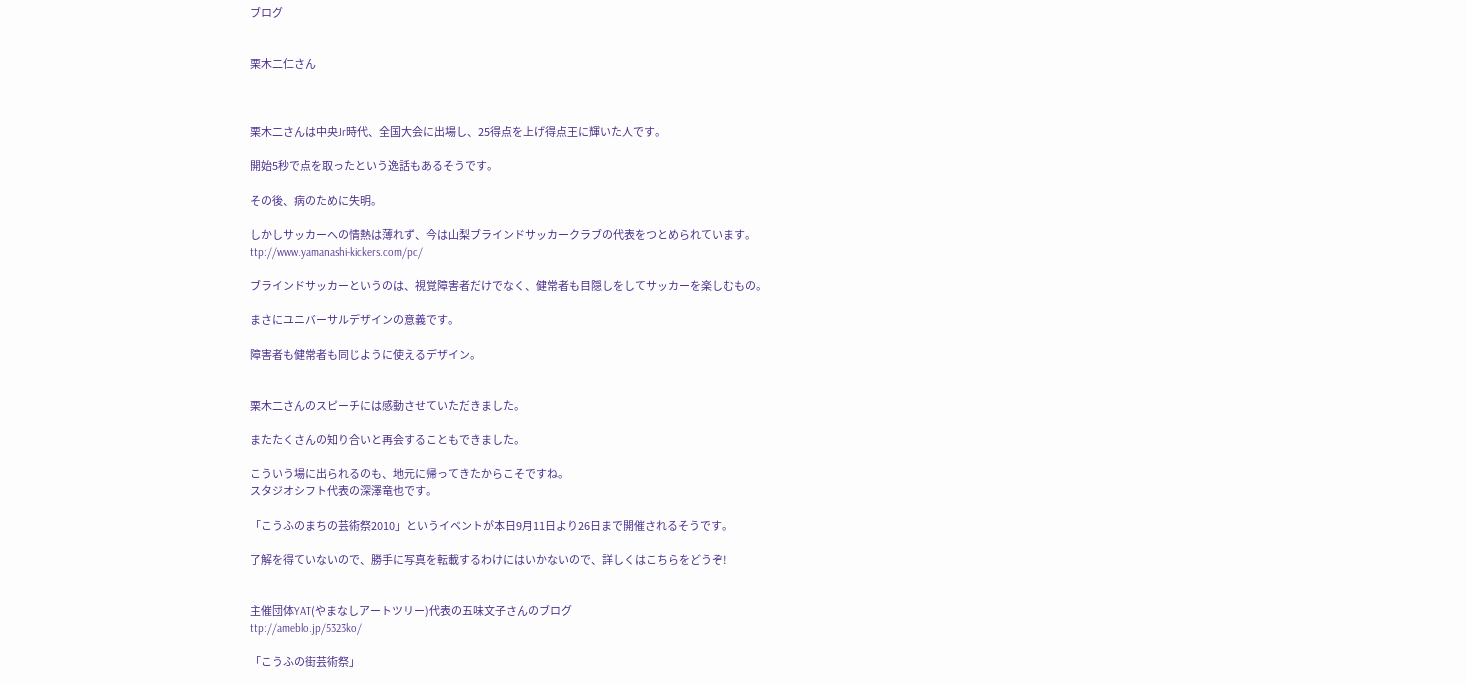ブログ


栗木二仁さん



栗木二さんは中央Jr時代、全国大会に出場し、25得点を上げ得点王に輝いた人です。

開始5秒で点を取ったという逸話もあるそうです。

その後、病のために失明。

しかしサッカーへの情熱は薄れず、今は山梨ブラインドサッカークラブの代表をつとめられています。
ttp://www.yamanashi-kickers.com/pc/

ブラインドサッカーというのは、視覚障害者だけでなく、健常者も目隠しをしてサッカーを楽しむもの。

まさにユニバーサルデザインの意義です。

障害者も健常者も同じように使えるデザイン。


栗木二さんのスピーチには感動させていただきました。

またたくさんの知り合いと再会することもできました。

こういう場に出られるのも、地元に帰ってきたからこそですね。
スタジオシフト代表の深澤竜也です。

「こうふのまちの芸術祭2010」というイベントが本日9月11日より26日まで開催されるそうです。

了解を得ていないので、勝手に写真を転載するわけにはいかないので、詳しくはこちらをどうぞ!


主催団体YAT(やまなしアートツリー)代表の五味文子さんのブログ
ttp://ameblo.jp/5323ko/

「こうふの街芸術祭」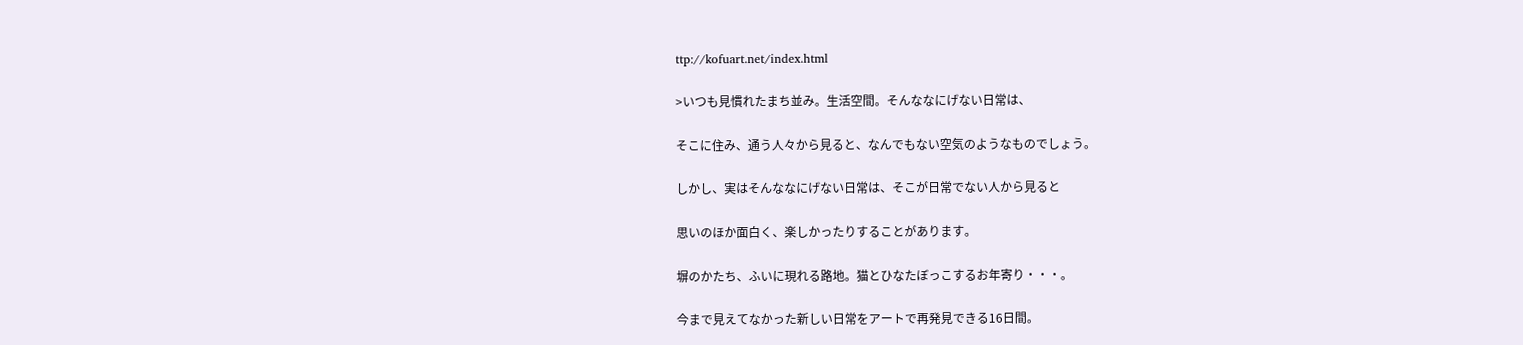ttp://kofuart.net/index.html

>いつも見慣れたまち並み。生活空間。そんななにげない日常は、

そこに住み、通う人々から見ると、なんでもない空気のようなものでしょう。

しかし、実はそんななにげない日常は、そこが日常でない人から見ると

思いのほか面白く、楽しかったりすることがあります。

塀のかたち、ふいに現れる路地。猫とひなたぼっこするお年寄り・・・。

今まで見えてなかった新しい日常をアートで再発見できる16日間。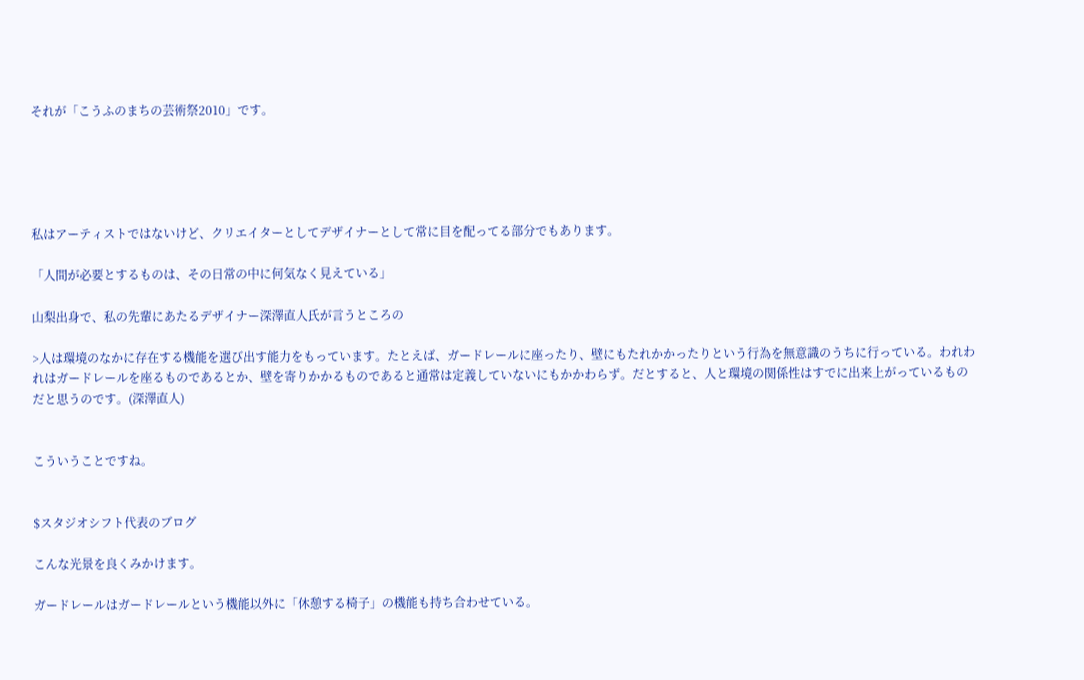それが「こうふのまちの芸術祭2010」です。





私はアーティストではないけど、クリエイターとしてデザイナーとして常に目を配ってる部分でもあります。

「人間が必要とするものは、その日常の中に何気なく見えている」

山梨出身で、私の先輩にあたるデザイナー深澤直人氏が言うところの

>人は環境のなかに存在する機能を選び出す能力をもっています。たとえば、ガードレールに座ったり、壁にもたれかかったりという行為を無意識のうちに行っている。われわれはガードレールを座るものであるとか、壁を寄りかかるものであると通常は定義していないにもかかわらず。だとすると、人と環境の関係性はすでに出来上がっているものだと思うのです。(深澤直人)


こういうことですね。


$スタジオシフト代表のブログ

こんな光景を良くみかけます。

ガードレールはガードレールという機能以外に「休憩する椅子」の機能も持ち合わせている。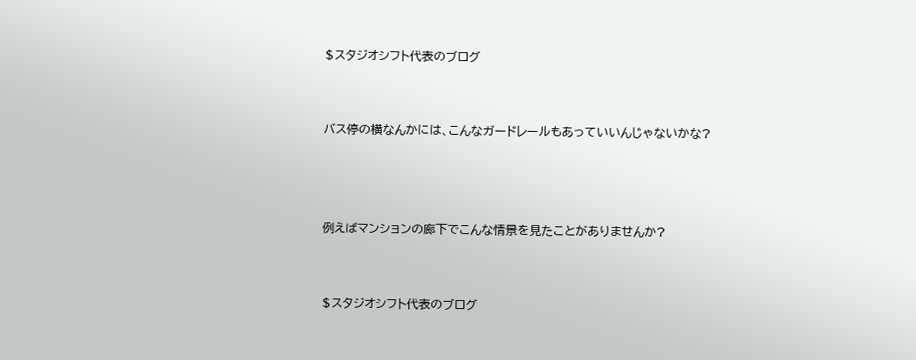$スタジオシフト代表のブログ


バス停の横なんかには、こんなガードレールもあっていいんじゃないかな?



例えばマンションの廊下でこんな情景を見たことがありませんか?


$スタジオシフト代表のブログ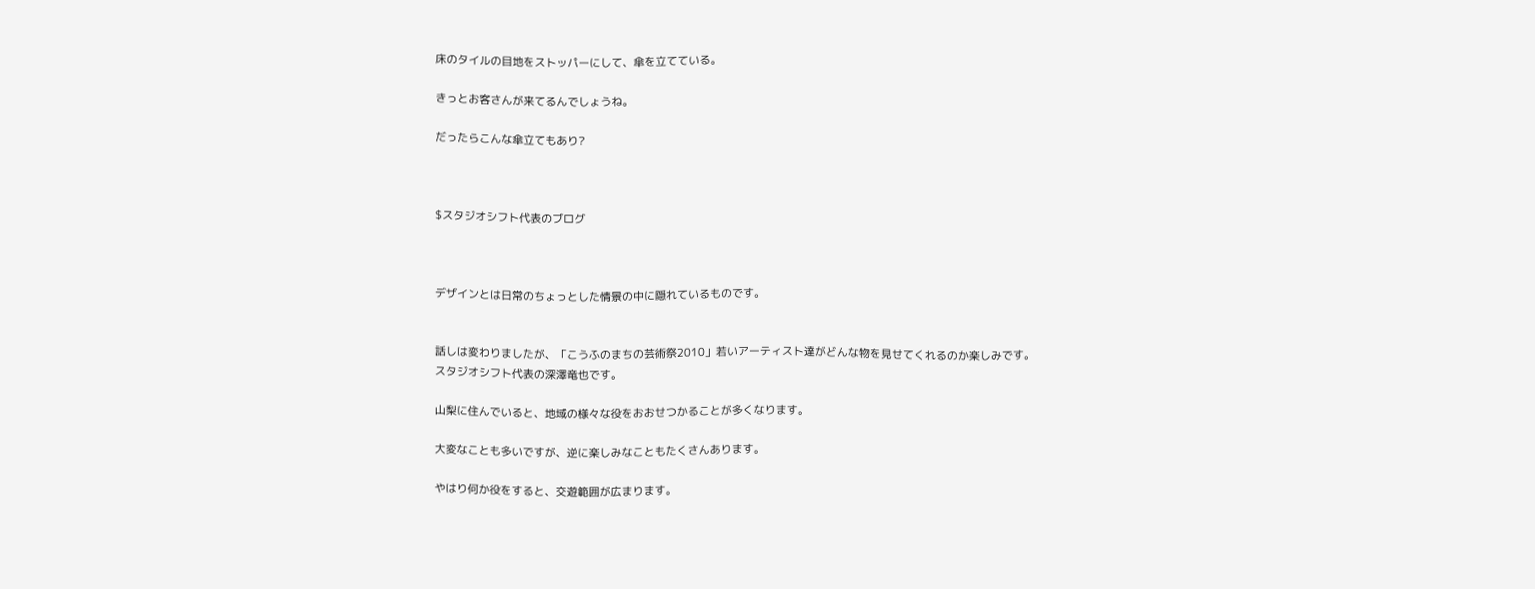床のタイルの目地をストッパーにして、傘を立てている。

きっとお客さんが来てるんでしょうね。

だったらこんな傘立てもあり?



$スタジオシフト代表のブログ



デザインとは日常のちょっとした情景の中に隠れているものです。


話しは変わりましたが、「こうふのまちの芸術祭2010」若いアーティスト達がどんな物を見せてくれるのか楽しみです。
スタジオシフト代表の深澤竜也です。

山梨に住んでいると、地域の様々な役をおおせつかることが多くなります。

大変なことも多いですが、逆に楽しみなこともたくさんあります。

やはり何か役をすると、交遊範囲が広まります。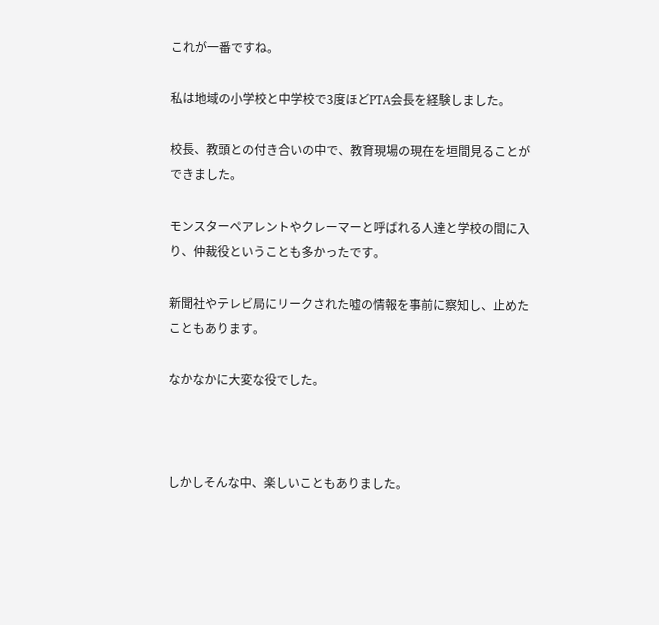これが一番ですね。

私は地域の小学校と中学校で3度ほどPTA会長を経験しました。

校長、教頭との付き合いの中で、教育現場の現在を垣間見ることができました。

モンスターペアレントやクレーマーと呼ばれる人達と学校の間に入り、仲裁役ということも多かったです。

新聞社やテレビ局にリークされた嘘の情報を事前に察知し、止めたこともあります。

なかなかに大変な役でした。



しかしそんな中、楽しいこともありました。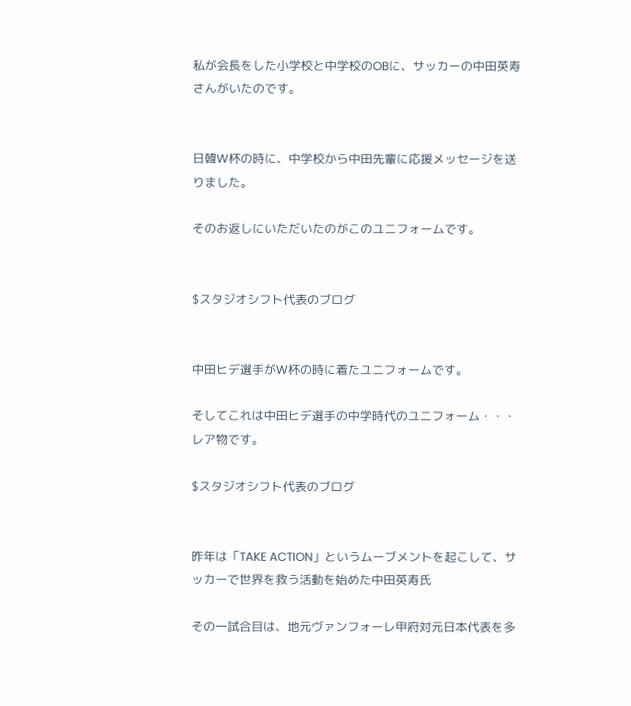私が会長をした小学校と中学校のOBに、サッカーの中田英寿さんがいたのです。


日韓W杯の時に、中学校から中田先輩に応援メッセージを送りました。

そのお返しにいただいたのがこのユニフォームです。


$スタジオシフト代表のブログ


中田ヒデ選手がW杯の時に着たユニフォームです。

そしてこれは中田ヒデ選手の中学時代のユニフォーム・・・レア物です。

$スタジオシフト代表のブログ


昨年は「TAKE ACTION」というムーブメントを起こして、サッカーで世界を救う活動を始めた中田英寿氏

その一試合目は、地元ヴァンフォーレ甲府対元日本代表を多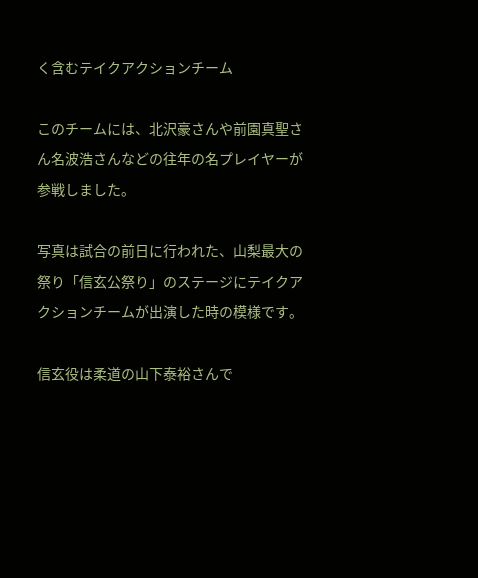く含むテイクアクションチーム

このチームには、北沢豪さんや前園真聖さん名波浩さんなどの往年の名プレイヤーが参戦しました。

写真は試合の前日に行われた、山梨最大の祭り「信玄公祭り」のステージにテイクアクションチームが出演した時の模様です。

信玄役は柔道の山下泰裕さんで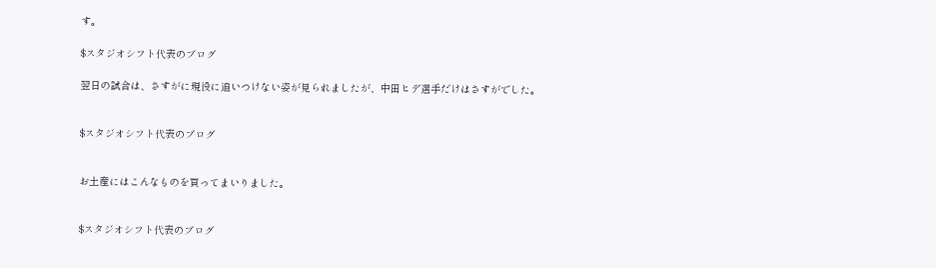す。

$スタジオシフト代表のブログ

翌日の試合は、さすがに現役に追いつけない姿が見られましたが、中田ヒデ選手だけはさすがでした。


$スタジオシフト代表のブログ


お土産にはこんなものを買ってまいりました。


$スタジオシフト代表のブログ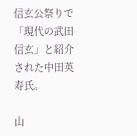信玄公祭りで「現代の武田信玄」と紹介された中田英寿氏。

山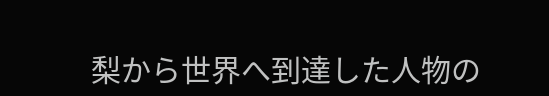梨から世界へ到達した人物の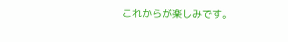これからが楽しみです。